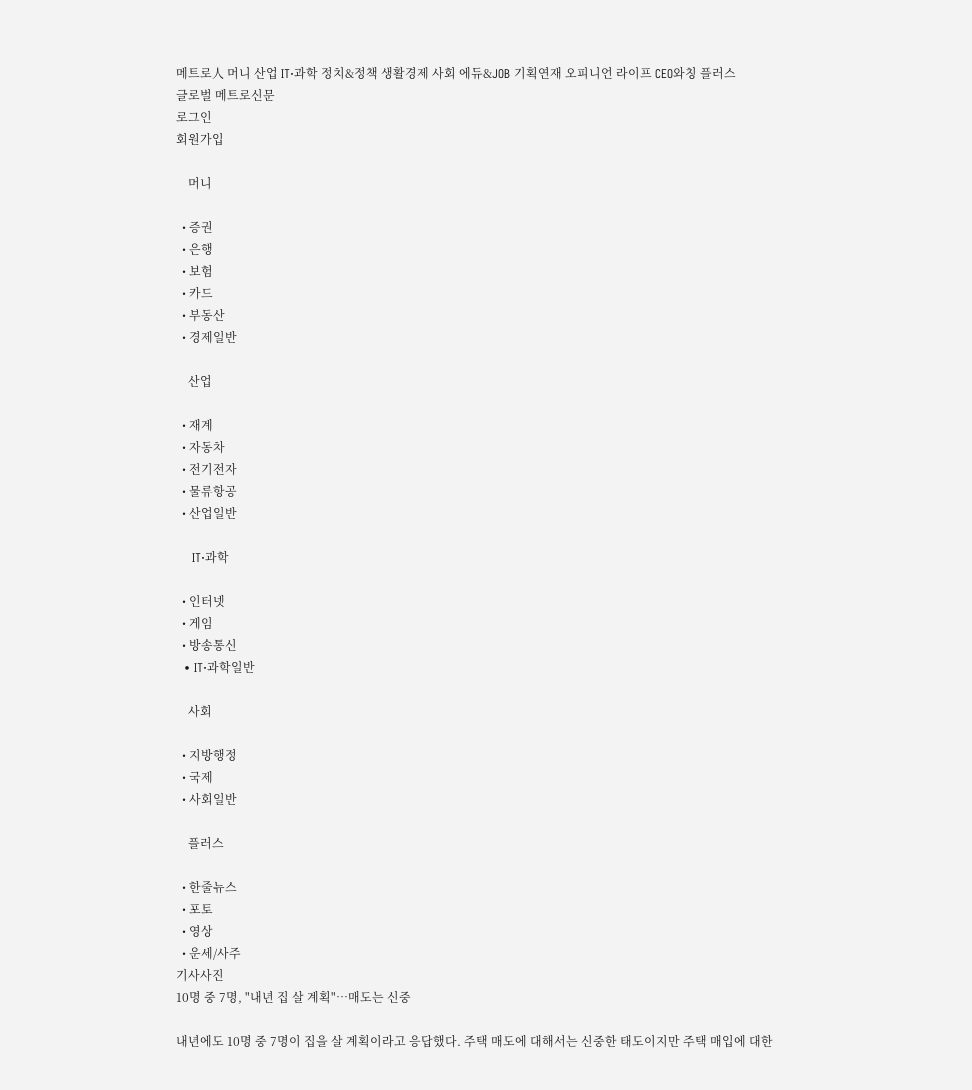메트로人 머니 산업 IT·과학 정치&정책 생활경제 사회 에듀&JOB 기획연재 오피니언 라이프 CEO와칭 플러스
글로벌 메트로신문
로그인
회원가입

    머니

  • 증권
  • 은행
  • 보험
  • 카드
  • 부동산
  • 경제일반

    산업

  • 재계
  • 자동차
  • 전기전자
  • 물류항공
  • 산업일반

    IT·과학

  • 인터넷
  • 게임
  • 방송통신
  • IT·과학일반

    사회

  • 지방행정
  • 국제
  • 사회일반

    플러스

  • 한줄뉴스
  • 포토
  • 영상
  • 운세/사주
기사사진
10명 중 7명, "내년 집 살 계획"…매도는 신중

내년에도 10명 중 7명이 집을 살 계획이라고 응답했다. 주택 매도에 대해서는 신중한 태도이지만 주택 매입에 대한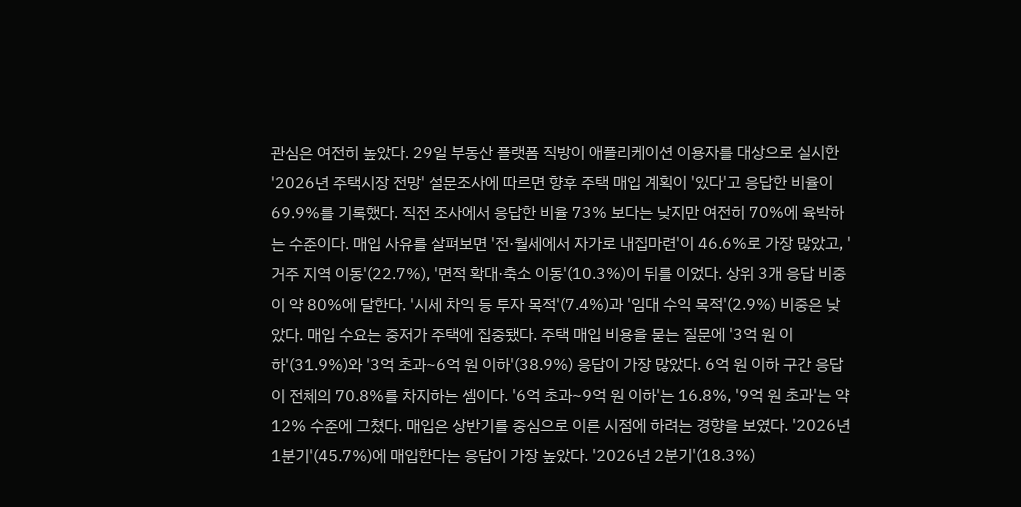관심은 여전히 높았다. 29일 부동산 플랫폼 직방이 애플리케이션 이용자를 대상으로 실시한 '2026년 주택시장 전망' 설문조사에 따르면 향후 주택 매입 계획이 '있다'고 응답한 비율이 69.9%를 기록했다. 직전 조사에서 응답한 비율 73% 보다는 낮지만 여전히 70%에 육박하는 수준이다. 매입 사유를 살펴보면 '전·월세에서 자가로 내집마련'이 46.6%로 가장 많았고, '거주 지역 이동'(22.7%), '면적 확대·축소 이동'(10.3%)이 뒤를 이었다. 상위 3개 응답 비중이 약 80%에 달한다. '시세 차익 등 투자 목적'(7.4%)과 '임대 수익 목적'(2.9%) 비중은 낮았다. 매입 수요는 중저가 주택에 집중됐다. 주택 매입 비용을 묻는 질문에 '3억 원 이하'(31.9%)와 '3억 초과~6억 원 이하'(38.9%) 응답이 가장 많았다. 6억 원 이하 구간 응답이 전체의 70.8%를 차지하는 셈이다. '6억 초과~9억 원 이하'는 16.8%, '9억 원 초과'는 약 12% 수준에 그쳤다. 매입은 상반기를 중심으로 이른 시점에 하려는 경향을 보였다. '2026년 1분기'(45.7%)에 매입한다는 응답이 가장 높았다. '2026년 2분기'(18.3%)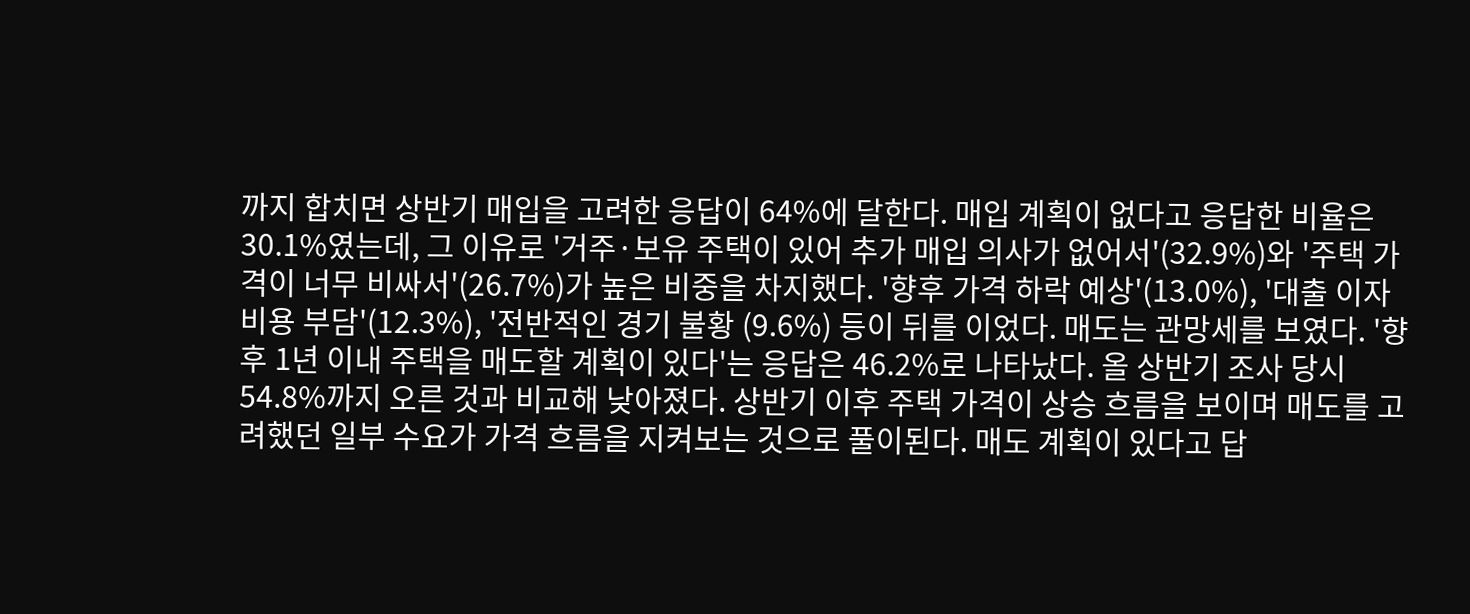까지 합치면 상반기 매입을 고려한 응답이 64%에 달한다. 매입 계획이 없다고 응답한 비율은 30.1%였는데, 그 이유로 '거주·보유 주택이 있어 추가 매입 의사가 없어서'(32.9%)와 '주택 가격이 너무 비싸서'(26.7%)가 높은 비중을 차지했다. '향후 가격 하락 예상'(13.0%), '대출 이자 비용 부담'(12.3%), '전반적인 경기 불황 (9.6%) 등이 뒤를 이었다. 매도는 관망세를 보였다. '향후 1년 이내 주택을 매도할 계획이 있다'는 응답은 46.2%로 나타났다. 올 상반기 조사 당시 54.8%까지 오른 것과 비교해 낮아졌다. 상반기 이후 주택 가격이 상승 흐름을 보이며 매도를 고려했던 일부 수요가 가격 흐름을 지켜보는 것으로 풀이된다. 매도 계획이 있다고 답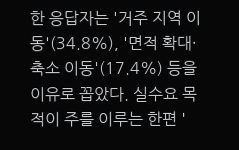한 응답자는 '거주 지역 이동'(34.8%), '면적 확대·축소 이동'(17.4%) 등을 이유로 꼽았다. 실수요 목적이 주를 이루는 한편 '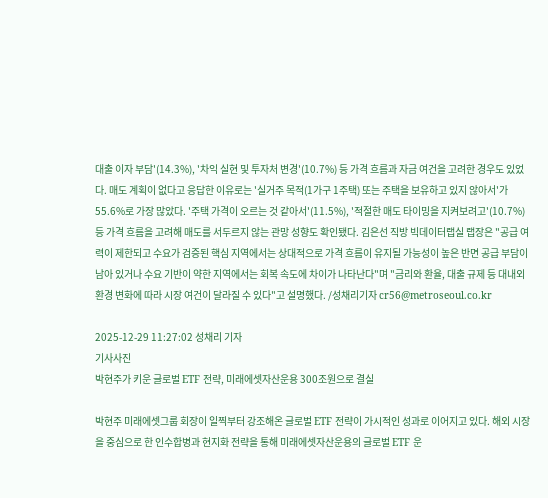대출 이자 부담'(14.3%), '차익 실현 및 투자처 변경'(10.7%) 등 가격 흐름과 자금 여건을 고려한 경우도 있었다. 매도 계획이 없다고 응답한 이유로는 '실거주 목적(1가구 1주택) 또는 주택을 보유하고 있지 않아서'가 55.6%로 가장 많았다. '주택 가격이 오르는 것 같아서'(11.5%), '적절한 매도 타이밍을 지켜보려고'(10.7%) 등 가격 흐름을 고려해 매도를 서두르지 않는 관망 성향도 확인됐다. 김은선 직방 빅데이터랩실 랩장은 "공급 여력이 제한되고 수요가 검증된 핵심 지역에서는 상대적으로 가격 흐름이 유지될 가능성이 높은 반면 공급 부담이 남아 있거나 수요 기반이 약한 지역에서는 회복 속도에 차이가 나타난다"며 "금리와 환율, 대출 규제 등 대내외 환경 변화에 따라 시장 여건이 달라질 수 있다"고 설명했다. /성채리기자 cr56@metroseoul.co.kr

2025-12-29 11:27:02 성채리 기자
기사사진
박현주가 키운 글로벌 ETF 전략, 미래에셋자산운용 300조원으로 결실

박현주 미래에셋그룹 회장이 일찍부터 강조해온 글로벌 ETF 전략이 가시적인 성과로 이어지고 있다. 해외 시장을 중심으로 한 인수합병과 현지화 전략을 통해 미래에셋자산운용의 글로벌 ETF 운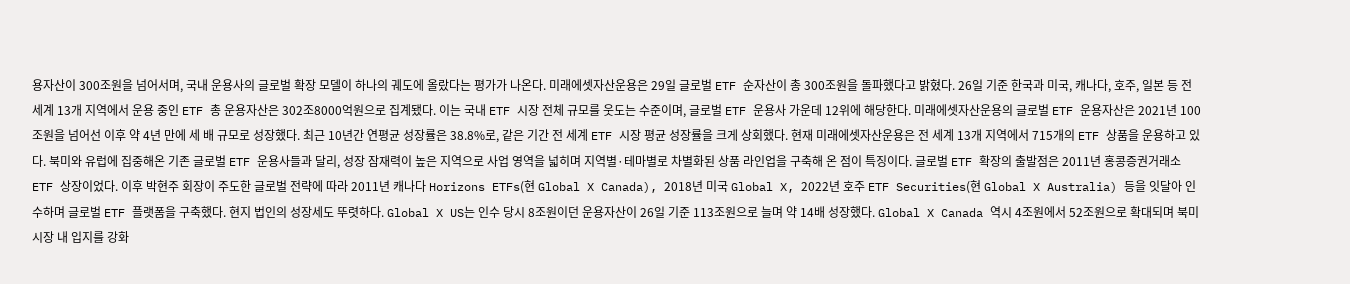용자산이 300조원을 넘어서며, 국내 운용사의 글로벌 확장 모델이 하나의 궤도에 올랐다는 평가가 나온다. 미래에셋자산운용은 29일 글로벌 ETF 순자산이 총 300조원을 돌파했다고 밝혔다. 26일 기준 한국과 미국, 캐나다, 호주, 일본 등 전 세계 13개 지역에서 운용 중인 ETF 총 운용자산은 302조8000억원으로 집계됐다. 이는 국내 ETF 시장 전체 규모를 웃도는 수준이며, 글로벌 ETF 운용사 가운데 12위에 해당한다. 미래에셋자산운용의 글로벌 ETF 운용자산은 2021년 100조원을 넘어선 이후 약 4년 만에 세 배 규모로 성장했다. 최근 10년간 연평균 성장률은 38.8%로, 같은 기간 전 세계 ETF 시장 평균 성장률을 크게 상회했다. 현재 미래에셋자산운용은 전 세계 13개 지역에서 715개의 ETF 상품을 운용하고 있다. 북미와 유럽에 집중해온 기존 글로벌 ETF 운용사들과 달리, 성장 잠재력이 높은 지역으로 사업 영역을 넓히며 지역별·테마별로 차별화된 상품 라인업을 구축해 온 점이 특징이다. 글로벌 ETF 확장의 출발점은 2011년 홍콩증권거래소 ETF 상장이었다. 이후 박현주 회장이 주도한 글로벌 전략에 따라 2011년 캐나다 Horizons ETFs(현 Global X Canada), 2018년 미국 Global X, 2022년 호주 ETF Securities(현 Global X Australia) 등을 잇달아 인수하며 글로벌 ETF 플랫폼을 구축했다. 현지 법인의 성장세도 뚜렷하다. Global X US는 인수 당시 8조원이던 운용자산이 26일 기준 113조원으로 늘며 약 14배 성장했다. Global X Canada 역시 4조원에서 52조원으로 확대되며 북미 시장 내 입지를 강화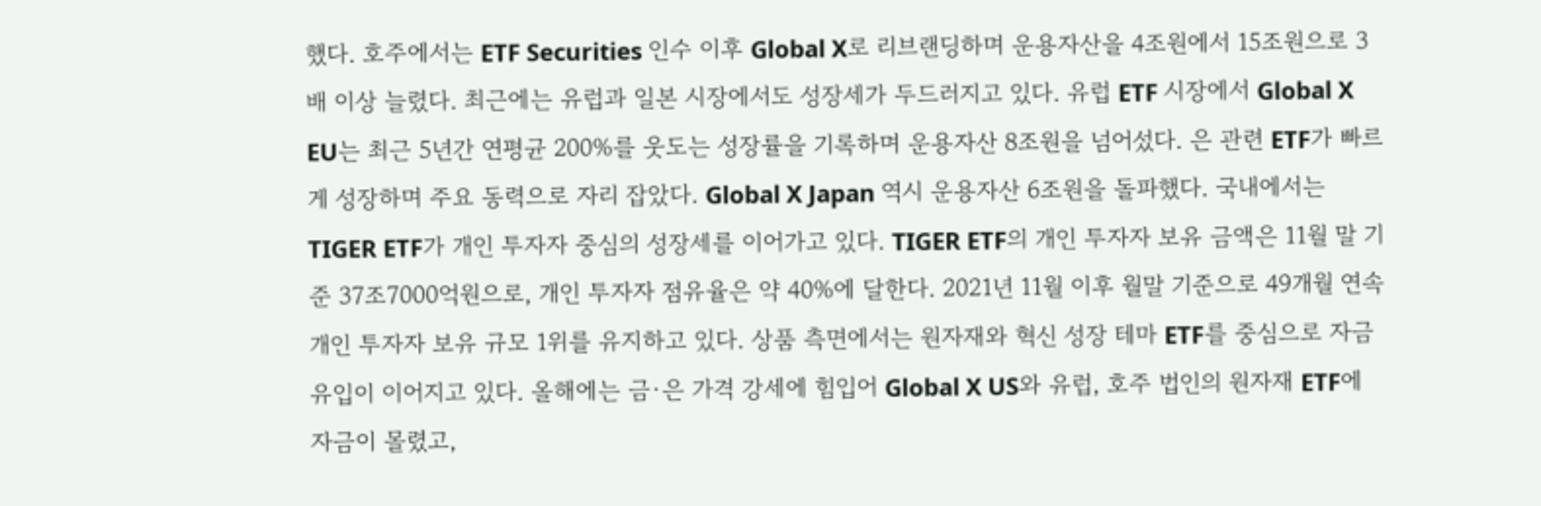했다. 호주에서는 ETF Securities 인수 이후 Global X로 리브랜딩하며 운용자산을 4조원에서 15조원으로 3배 이상 늘렸다. 최근에는 유럽과 일본 시장에서도 성장세가 두드러지고 있다. 유럽 ETF 시장에서 Global X EU는 최근 5년간 연평균 200%를 웃도는 성장률을 기록하며 운용자산 8조원을 넘어섰다. 은 관련 ETF가 빠르게 성장하며 주요 동력으로 자리 잡았다. Global X Japan 역시 운용자산 6조원을 돌파했다. 국내에서는 TIGER ETF가 개인 투자자 중심의 성장세를 이어가고 있다. TIGER ETF의 개인 투자자 보유 금액은 11월 말 기준 37조7000억원으로, 개인 투자자 점유율은 약 40%에 달한다. 2021년 11월 이후 월말 기준으로 49개월 연속 개인 투자자 보유 규모 1위를 유지하고 있다. 상품 측면에서는 원자재와 혁신 성장 테마 ETF를 중심으로 자금 유입이 이어지고 있다. 올해에는 금·은 가격 강세에 힘입어 Global X US와 유럽, 호주 법인의 원자재 ETF에 자금이 몰렸고,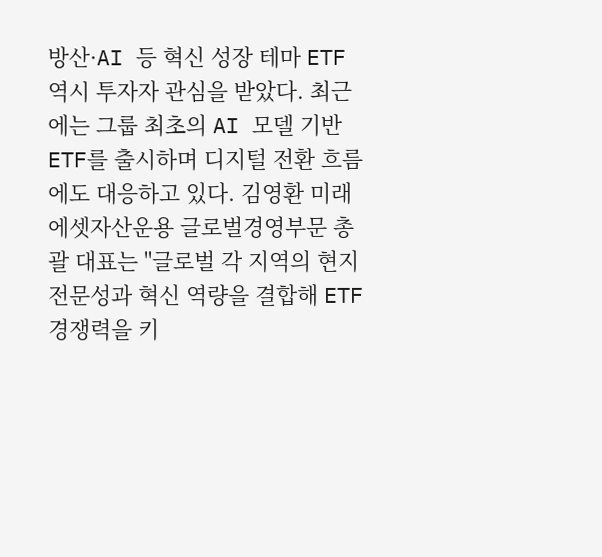방산·AI 등 혁신 성장 테마 ETF 역시 투자자 관심을 받았다. 최근에는 그룹 최초의 AI 모델 기반 ETF를 출시하며 디지털 전환 흐름에도 대응하고 있다. 김영환 미래에셋자산운용 글로벌경영부문 총괄 대표는 "글로벌 각 지역의 현지 전문성과 혁신 역량을 결합해 ETF 경쟁력을 키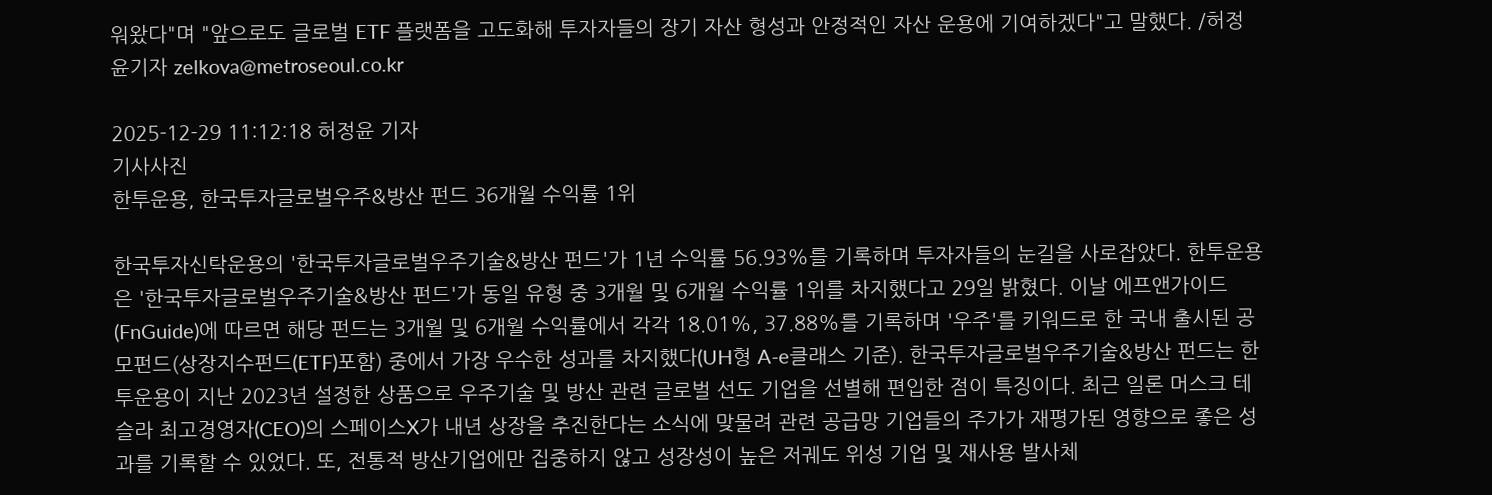워왔다"며 "앞으로도 글로벌 ETF 플랫폼을 고도화해 투자자들의 장기 자산 형성과 안정적인 자산 운용에 기여하겠다"고 말했다. /허정윤기자 zelkova@metroseoul.co.kr

2025-12-29 11:12:18 허정윤 기자
기사사진
한투운용, 한국투자글로벌우주&방산 펀드 36개월 수익률 1위

한국투자신탁운용의 '한국투자글로벌우주기술&방산 펀드'가 1년 수익률 56.93%를 기록하며 투자자들의 눈길을 사로잡았다. 한투운용은 '한국투자글로벌우주기술&방산 펀드'가 동일 유형 중 3개월 및 6개월 수익률 1위를 차지했다고 29일 밝혔다. 이날 에프앤가이드(FnGuide)에 따르면 해당 펀드는 3개월 및 6개월 수익률에서 각각 18.01%, 37.88%를 기록하며 '우주'를 키워드로 한 국내 출시된 공모펀드(상장지수펀드(ETF)포함) 중에서 가장 우수한 성과를 차지했다(UH형 A-e클래스 기준). 한국투자글로벌우주기술&방산 펀드는 한투운용이 지난 2023년 설정한 상품으로 우주기술 및 방산 관련 글로벌 선도 기업을 선별해 편입한 점이 특징이다. 최근 일론 머스크 테슬라 최고경영자(CEO)의 스페이스X가 내년 상장을 추진한다는 소식에 맞물려 관련 공급망 기업들의 주가가 재평가된 영향으로 좋은 성과를 기록할 수 있었다. 또, 전통적 방산기업에만 집중하지 않고 성장성이 높은 저궤도 위성 기업 및 재사용 발사체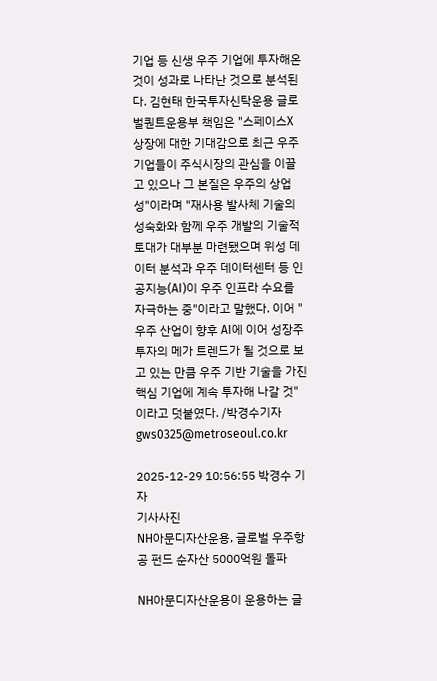기업 등 신생 우주 기업에 투자해온 것이 성과로 나타난 것으로 분석된다. 김현태 한국투자신탁운용 글로벌퀀트운용부 책임은 "스페이스X 상장에 대한 기대감으로 최근 우주 기업들이 주식시장의 관심을 이끌고 있으나 그 본질은 우주의 상업성"이라며 "재사용 발사체 기술의 성숙화와 함께 우주 개발의 기술적 토대가 대부분 마련됐으며 위성 데이터 분석과 우주 데이터센터 등 인공지능(AI)이 우주 인프라 수요를 자극하는 중"이라고 말했다. 이어 "우주 산업이 향후 AI에 이어 성장주 투자의 메가 트렌드가 될 것으로 보고 있는 만큼 우주 기반 기술을 가진 핵심 기업에 계속 투자해 나갈 것"이라고 덧붙였다. /박경수기자 gws0325@metroseoul.co.kr

2025-12-29 10:56:55 박경수 기자
기사사진
NH아문디자산운용, 글로벌 우주항공 펀드 순자산 5000억원 돌파

NH아문디자산운용이 운용하는 글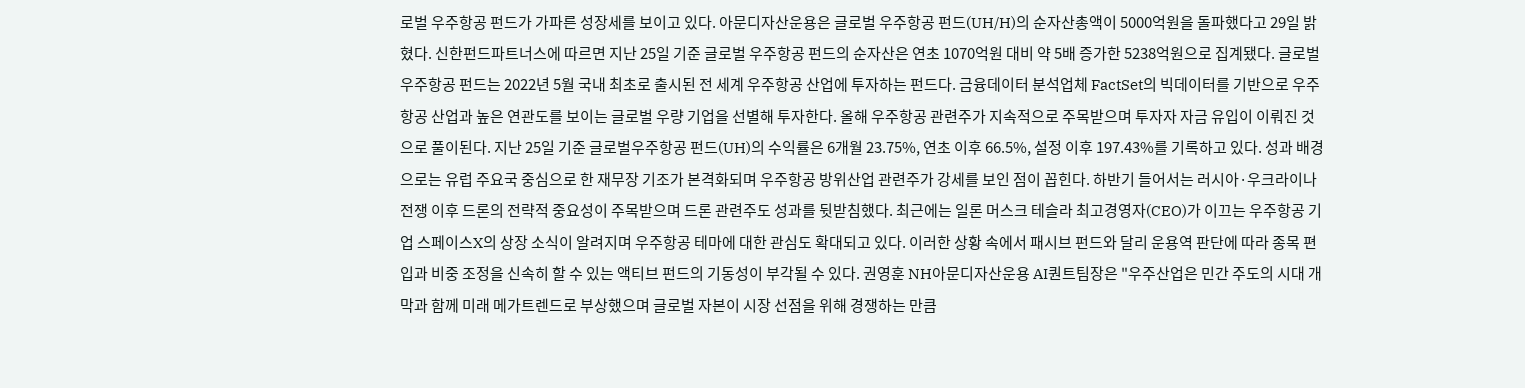로벌 우주항공 펀드가 가파른 성장세를 보이고 있다. 아문디자산운용은 글로벌 우주항공 펀드(UH/H)의 순자산총액이 5000억원을 돌파했다고 29일 밝혔다. 신한펀드파트너스에 따르면 지난 25일 기준 글로벌 우주항공 펀드의 순자산은 연초 1070억원 대비 약 5배 증가한 5238억원으로 집계됐다. 글로벌 우주항공 펀드는 2022년 5월 국내 최초로 출시된 전 세계 우주항공 산업에 투자하는 펀드다. 금융데이터 분석업체 FactSet의 빅데이터를 기반으로 우주항공 산업과 높은 연관도를 보이는 글로벌 우량 기업을 선별해 투자한다. 올해 우주항공 관련주가 지속적으로 주목받으며 투자자 자금 유입이 이뤄진 것으로 풀이된다. 지난 25일 기준 글로벌우주항공 펀드(UH)의 수익률은 6개월 23.75%, 연초 이후 66.5%, 설정 이후 197.43%를 기록하고 있다. 성과 배경으로는 유럽 주요국 중심으로 한 재무장 기조가 본격화되며 우주항공 방위산업 관련주가 강세를 보인 점이 꼽힌다. 하반기 들어서는 러시아·우크라이나 전쟁 이후 드론의 전략적 중요성이 주목받으며 드론 관련주도 성과를 뒷받침했다. 최근에는 일론 머스크 테슬라 최고경영자(CEO)가 이끄는 우주항공 기업 스페이스X의 상장 소식이 알려지며 우주항공 테마에 대한 관심도 확대되고 있다. 이러한 상황 속에서 패시브 펀드와 달리 운용역 판단에 따라 종목 편입과 비중 조정을 신속히 할 수 있는 액티브 펀드의 기동성이 부각될 수 있다. 권영훈 NH아문디자산운용 AI퀀트팀장은 "우주산업은 민간 주도의 시대 개막과 함께 미래 메가트렌드로 부상했으며 글로벌 자본이 시장 선점을 위해 경쟁하는 만큼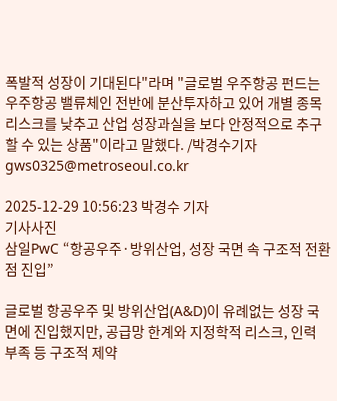폭발적 성장이 기대된다"라며 "글로벌 우주항공 펀드는 우주항공 밸류체인 전반에 분산투자하고 있어 개별 종목 리스크를 낮추고 산업 성장과실을 보다 안정적으로 추구할 수 있는 상품"이라고 말했다. /박경수기자 gws0325@metroseoul.co.kr

2025-12-29 10:56:23 박경수 기자
기사사진
삼일PwC “항공우주·방위산업, 성장 국면 속 구조적 전환점 진입”

글로벌 항공우주 및 방위산업(A&D)이 유례없는 성장 국면에 진입했지만, 공급망 한계와 지정학적 리스크, 인력 부족 등 구조적 제약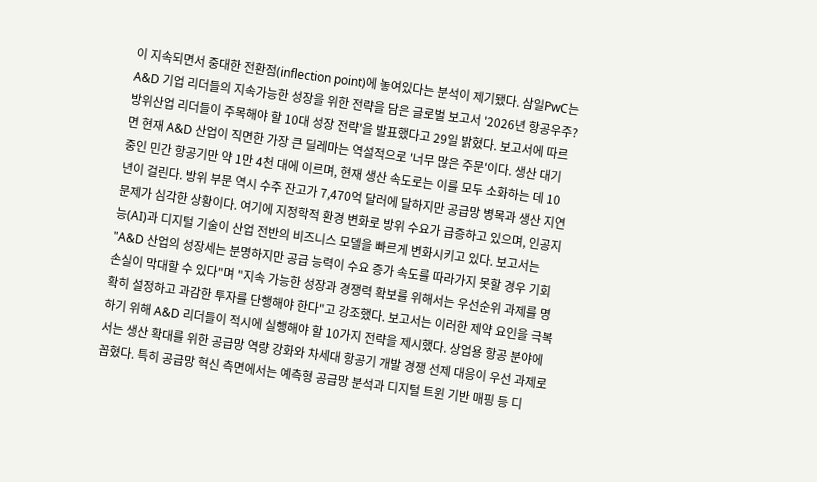이 지속되면서 중대한 전환점(inflection point)에 놓여있다는 분석이 제기됐다. 삼일PwC는 A&D 기업 리더들의 지속가능한 성장을 위한 전략을 담은 글로벌 보고서 '2026년 항공우주?방위산업 리더들이 주목해야 할 10대 성장 전략'을 발표했다고 29일 밝혔다. 보고서에 따르면 현재 A&D 산업이 직면한 가장 큰 딜레마는 역설적으로 '너무 많은 주문'이다. 생산 대기 중인 민간 항공기만 약 1만 4천 대에 이르며, 현재 생산 속도로는 이를 모두 소화하는 데 10년이 걸린다. 방위 부문 역시 수주 잔고가 7,470억 달러에 달하지만 공급망 병목과 생산 지연 문제가 심각한 상황이다. 여기에 지정학적 환경 변화로 방위 수요가 급증하고 있으며, 인공지능(AI)과 디지털 기술이 산업 전반의 비즈니스 모델을 빠르게 변화시키고 있다. 보고서는 "A&D 산업의 성장세는 분명하지만 공급 능력이 수요 증가 속도를 따라가지 못할 경우 기회 손실이 막대할 수 있다"며 "지속 가능한 성장과 경쟁력 확보를 위해서는 우선순위 과제를 명확히 설정하고 과감한 투자를 단행해야 한다"고 강조했다. 보고서는 이러한 제약 요인을 극복하기 위해 A&D 리더들이 적시에 실행해야 할 10가지 전략을 제시했다. 상업용 항공 분야에서는 생산 확대를 위한 공급망 역량 강화와 차세대 항공기 개발 경쟁 선제 대응이 우선 과제로 꼽혔다. 특히 공급망 혁신 측면에서는 예측형 공급망 분석과 디지털 트윈 기반 매핑 등 디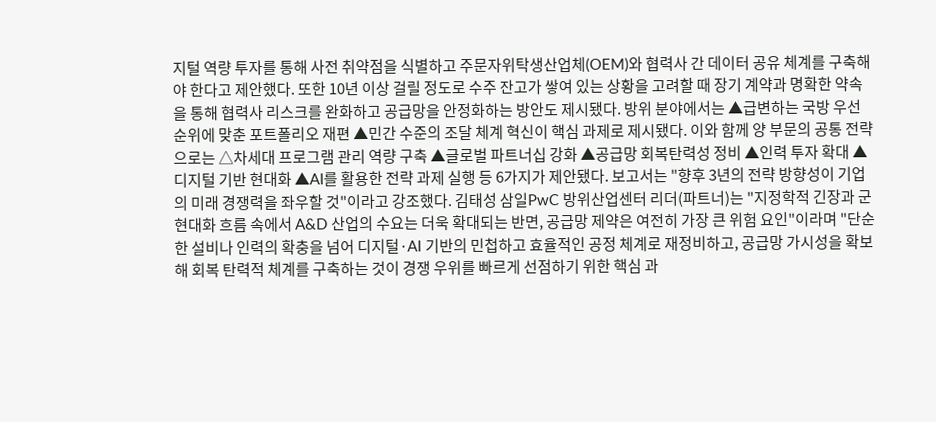지털 역량 투자를 통해 사전 취약점을 식별하고 주문자위탁생산업체(OEM)와 협력사 간 데이터 공유 체계를 구축해야 한다고 제안했다. 또한 10년 이상 걸릴 정도로 수주 잔고가 쌓여 있는 상황을 고려할 때 장기 계약과 명확한 약속을 통해 협력사 리스크를 완화하고 공급망을 안정화하는 방안도 제시됐다. 방위 분야에서는 ▲급변하는 국방 우선순위에 맞춘 포트폴리오 재편 ▲민간 수준의 조달 체계 혁신이 핵심 과제로 제시됐다. 이와 함께 양 부문의 공통 전략으로는 △차세대 프로그램 관리 역량 구축 ▲글로벌 파트너십 강화 ▲공급망 회복탄력성 정비 ▲인력 투자 확대 ▲디지털 기반 현대화 ▲AI를 활용한 전략 과제 실행 등 6가지가 제안됐다. 보고서는 "향후 3년의 전략 방향성이 기업의 미래 경쟁력을 좌우할 것"이라고 강조했다. 김태성 삼일PwC 방위산업센터 리더(파트너)는 "지정학적 긴장과 군 현대화 흐름 속에서 A&D 산업의 수요는 더욱 확대되는 반면, 공급망 제약은 여전히 가장 큰 위험 요인"이라며 "단순한 설비나 인력의 확충을 넘어 디지털·AI 기반의 민첩하고 효율적인 공정 체계로 재정비하고, 공급망 가시성을 확보해 회복 탄력적 체계를 구축하는 것이 경쟁 우위를 빠르게 선점하기 위한 핵심 과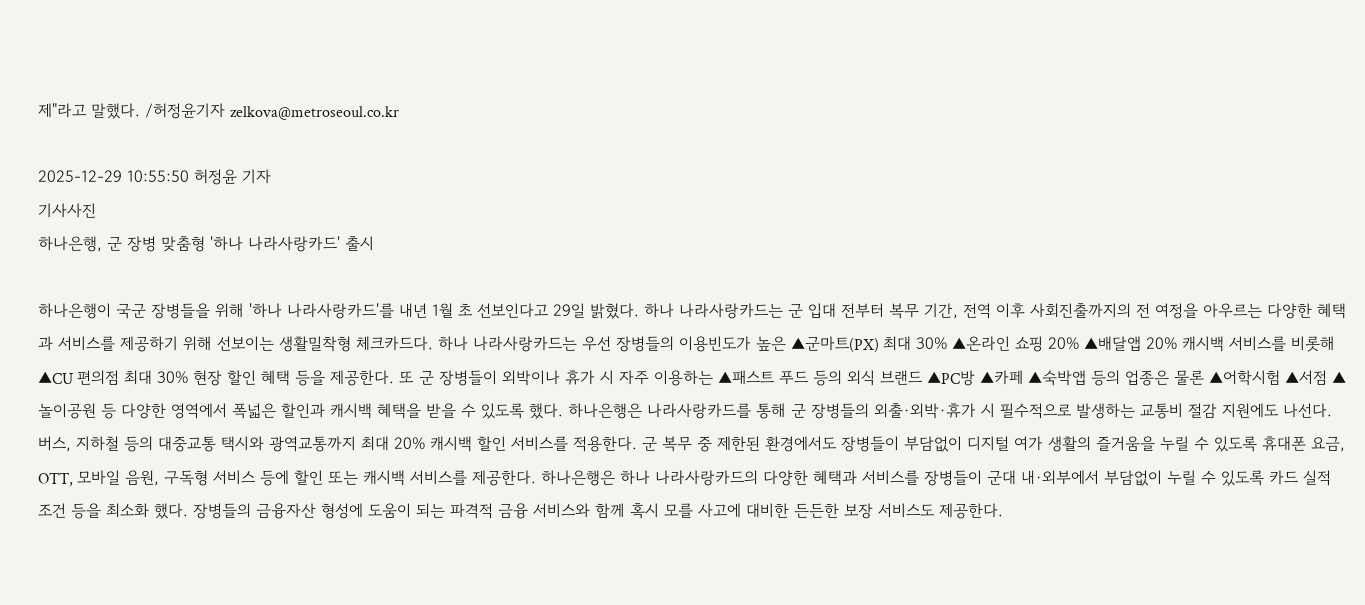제"라고 말했다. /허정윤기자 zelkova@metroseoul.co.kr

2025-12-29 10:55:50 허정윤 기자
기사사진
하나은행, 군 장병 맞춤형 '하나 나라사랑카드' 출시

하나은행이 국군 장병들을 위해 '하나 나라사랑카드'를 내년 1월 초 선보인다고 29일 밝혔다. 하나 나라사랑카드는 군 입대 전부터 복무 기간, 전역 이후 사회진출까지의 전 여정을 아우르는 다양한 혜택과 서비스를 제공하기 위해 선보이는 생활밀착형 체크카드다. 하나 나라사랑카드는 우선 장병들의 이용빈도가 높은 ▲군마트(PX) 최대 30% ▲온라인 쇼핑 20% ▲배달앱 20% 캐시백 서비스를 비롯해 ▲CU 편의점 최대 30% 현장 할인 혜택 등을 제공한다. 또 군 장병들이 외박이나 휴가 시 자주 이용하는 ▲패스트 푸드 등의 외식 브랜드 ▲PC방 ▲카페 ▲숙박앱 등의 업종은 물론 ▲어학시험 ▲서점 ▲놀이공원 등 다양한 영역에서 폭넓은 할인과 캐시백 혜택을 받을 수 있도록 했다. 하나은행은 나라사랑카드를 통해 군 장병들의 외출·외박·휴가 시 필수적으로 발생하는 교통비 절감 지원에도 나선다. 버스, 지하철 등의 대중교통 택시와 광역교통까지 최대 20% 캐시백 할인 서비스를 적용한다. 군 복무 중 제한된 환경에서도 장병들이 부담없이 디지털 여가 생활의 즐거움을 누릴 수 있도록 휴대폰 요금, OTT, 모바일 음원, 구독형 서비스 등에 할인 또는 캐시백 서비스를 제공한다. 하나은행은 하나 나라사랑카드의 다양한 혜택과 서비스를 장병들이 군대 내·외부에서 부담없이 누릴 수 있도록 카드 실적 조건 등을 최소화 했다. 장병들의 금융자산 형성에 도움이 되는 파격적 금융 서비스와 함께 혹시 모를 사고에 대비한 든든한 보장 서비스도 제공한다.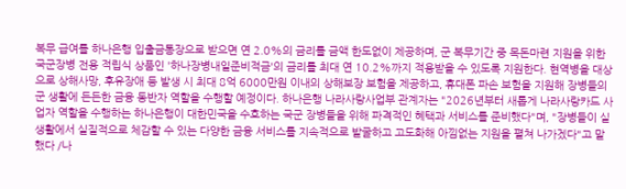복무 급여를 하나은행 입출금통장으로 받으면 연 2.0%의 금리를 금액 한도없이 제공하며, 군 복무기간 중 목돈마련 지원을 위한 국군장병 전용 적립식 상품인 '하나장병내일준비적금'의 금리를 최대 연 10.2%까지 적용받을 수 있도록 지원한다. 현역병을 대상으로 상해사망, 후유장애 등 발생 시 최대 8억 6000만원 이내의 상해보장 보험을 제공하고, 휴대폰 파손 보험을 지원해 장병들의 군 생활에 든든한 금융 동반자 역할을 수행할 예정이다. 하나은행 나라사랑사업부 관계자는 "2026년부터 새롭게 나라사랑카드 사업자 역할을 수행하는 하나은행이 대한민국을 수호하는 국군 장병들을 위해 파격적인 혜택과 서비스를 준비했다"며, "장병들이 실생활에서 실질적으로 체감할 수 있는 다양한 금융 서비스를 지속적으로 발굴하고 고도화해 아낌없는 지원을 펼쳐 나가겠다"고 말했다 /나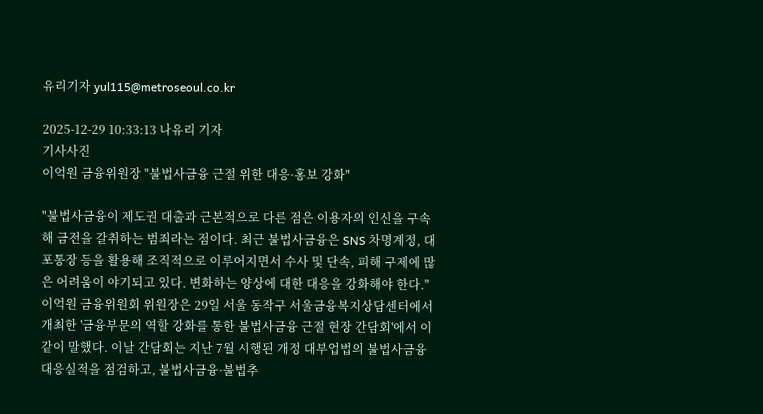유리기자 yul115@metroseoul.co.kr

2025-12-29 10:33:13 나유리 기자
기사사진
이억원 금융위원장 "불법사금융 근절 위한 대응·홍보 강화"

"불법사금융이 제도권 대출과 근본적으로 다른 점은 이용자의 인신을 구속해 금전을 갈취하는 범죄라는 점이다. 최근 불법사금융은 SNS 차명계정, 대포통장 등을 활용해 조직적으로 이루어지면서 수사 및 단속, 피해 구제에 많은 어려움이 야기되고 있다. 변화하는 양상에 대한 대응을 강화해야 한다." 이억원 금융위원회 위원장은 29일 서울 동작구 서울금융복지상담센터에서 개최한 '금융부문의 역할 강화를 통한 불법사금융 근절 현장 간담회'에서 이같이 말했다. 이날 간담회는 지난 7월 시행된 개정 대부업법의 불법사금융 대응실적을 점검하고, 불법사금융·불법추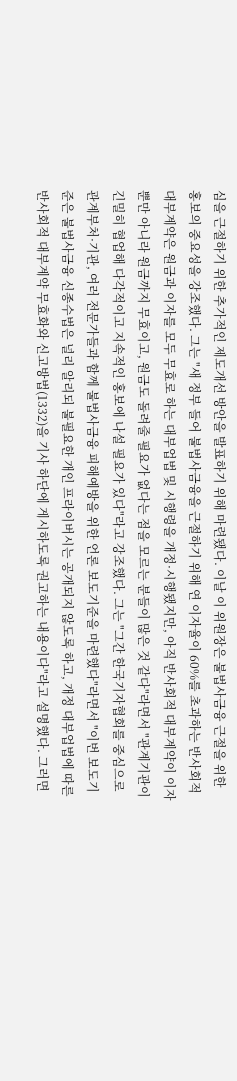심을 근절하기 위한 추가적인 제도개선 방안을 발표하기 위해 마련됐다. 이날 이 위원장은 불법사금융 근절을 위한 홍보의 중요성을 강조했다. 그는 "새 정부 들어 불법사금융을 근절하기 위해 연 이자율이 60%를 초과하는 반사회적 대부계약은 원금과 이자를 모두 무효로 하는 대부업법 및 시행령을 개정·시행됐지만, 아직 반사회적 대부계약이 이자뿐만 아니라 원금까지 무효이고, 원금도 돌려줄 필요가 없다는 점을 모르는 분들이 많은 것 같다"라면서 "관계기관이 긴밀히 협업해 다각적이고 지속적인 홍보에 나설 필요가 있다"라고 강조했다. 그는 "그간 한국기자협회를 중심으로 관계부처·기관, 여러 전문가들과 함께 불법사금융 피해예방을 위한 언론 보도기준을 마련했다"라면서 "이번 보도기준은 불법사금융 신종수법은 널리 알리되 불필요한 개인 프라이버시는 공개되지 않도록 하고, 개정 대부업법에 따른 반사회적 대부계약 무효화와 신고방법(1332)을 기사 하단에 게시하도록 권고하는 내용이다"라고 설명했다. 그러면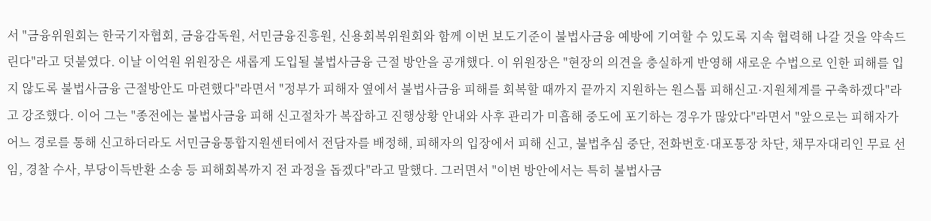서 "금융위원회는 한국기자협회, 금융감독원, 서민금융진흥원, 신용회복위원회와 함께 이번 보도기준이 불법사금융 예방에 기여할 수 있도록 지속 협력해 나갈 것을 약속드린다"라고 덧붙였다. 이날 이억원 위원장은 새롭게 도입될 불법사금융 근절 방안을 공개했다. 이 위원장은 "현장의 의견을 충실하게 반영해 새로운 수법으로 인한 피해를 입지 않도록 불법사금융 근절방안도 마련했다"라면서 "정부가 피해자 옆에서 불법사금융 피해를 회복할 때까지 끝까지 지원하는 원스톱 피해신고·지원체계를 구축하겠다"라고 강조했다. 이어 그는 "종전에는 불법사금융 피해 신고절차가 복잡하고 진행상황 안내와 사후 관리가 미흡해 중도에 포기하는 경우가 많았다"라면서 "앞으로는 피해자가 어느 경로를 통해 신고하더라도 서민금융통합지원센터에서 전담자를 배정해, 피해자의 입장에서 피해 신고, 불법추심 중단, 전화번호·대포통장 차단, 채무자대리인 무료 선임, 경찰 수사, 부당이득반환 소송 등 피해회복까지 전 과정을 돕겠다"라고 말했다. 그러면서 "이번 방안에서는 특히 불법사금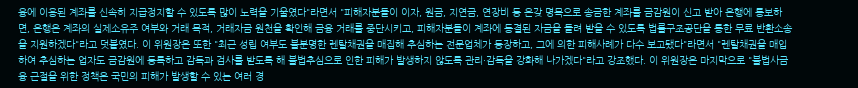융에 이용된 계좌를 신속히 지급정지할 수 있도록 많이 노력을 기울였다"라면서 "피해자분들이 이자, 원금, 지연금, 연장비 등 온갖 명목으로 송금한 계좌를 금감원이 신고 받아 은행에 통보하면, 은행은 계좌의 실제소유주 여부와 거래 목적, 거래자금 원천을 확인해 금융 거래를 중단시키고, 피해자분들이 계좌에 동결된 자금을 돌려 받을 수 있도록 법률구조공단을 통한 무료 반환소송을 지원하겠다"라고 덧붙였다. 이 위원장은 또한 "최근 성립 여부도 불분명한 렌탈채권을 매집해 추심하는 전문업체가 등장하고, 그에 의한 피해사례가 다수 보고됐다"라면서 "렌탈채권을 매입하여 추심하는 업자도 금감원에 등록하고 감독과 검사를 받도록 해 불법추심으로 인한 피해가 발생하지 않도록 관리·감독을 강화해 나가겠다"라고 강조했다. 이 위원장은 마지막으로 "불법사금융 근절을 위한 정책은 국민의 피해가 발생할 수 있는 여러 경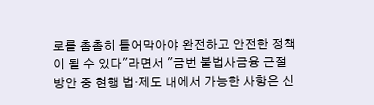로를 촘촘히 틀어막아야 완전하고 안전한 정책이 될 수 있다"라면서 "금번 불법사금융 근절 방안 중 현행 법·제도 내에서 가능한 사항은 신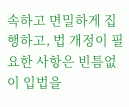속하고 면밀하게 집행하고, 법 개정이 필요한 사항은 빈틈없이 입법을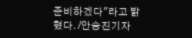준비하겠다"라고 밝혔다. /안승진기자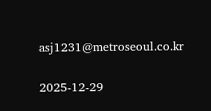asj1231@metroseoul.co.kr

2025-12-29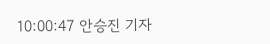10:00:47 안승진 기자